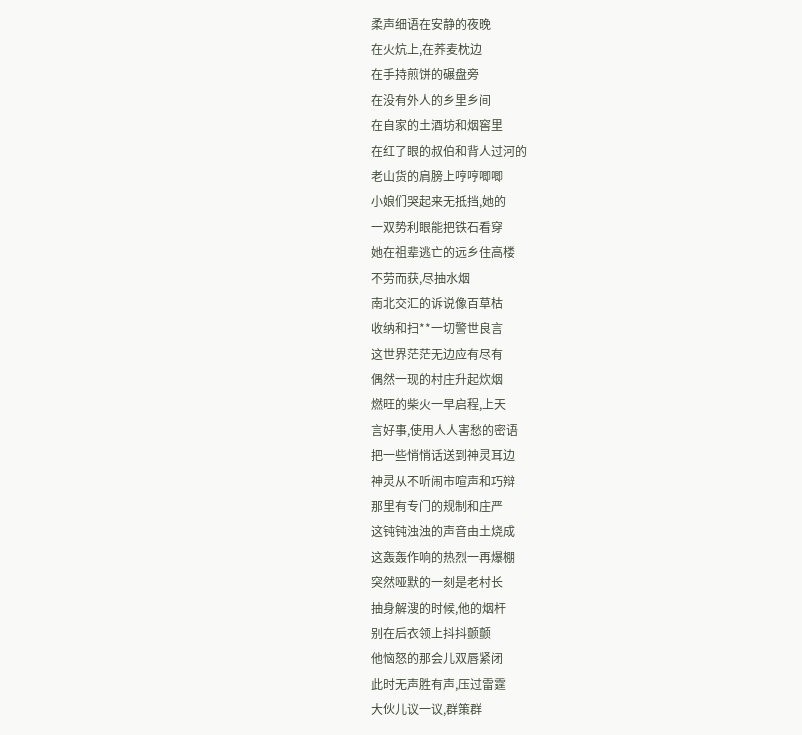柔声细语在安静的夜晚
在火炕上,在荞麦枕边
在手持煎饼的碾盘旁
在没有外人的乡里乡间
在自家的土酒坊和烟窖里
在红了眼的叔伯和背人过河的
老山货的肩膀上哼哼唧唧
小娘们哭起来无抵挡,她的
一双势利眼能把铁石看穿
她在祖辈逃亡的远乡住高楼
不劳而获,尽抽水烟
南北交汇的诉说像百草枯
收纳和扫**一切警世良言
这世界茫茫无边应有尽有
偶然一现的村庄升起炊烟
燃旺的柴火一早启程,上天
言好事,使用人人害愁的密语
把一些悄悄话送到神灵耳边
神灵从不听闹市喧声和巧辩
那里有专门的规制和庄严
这钝钝浊浊的声音由土烧成
这轰轰作响的热烈一再爆棚
突然哑默的一刻是老村长
抽身解溲的时候,他的烟杆
别在后衣领上抖抖颤颤
他恼怒的那会儿双唇紧闭
此时无声胜有声,压过雷霆
大伙儿议一议,群策群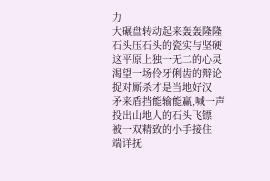力
大碾盘转动起来轰轰隆隆
石头压石头的瓷实与坚硬
这平原上独一无二的心灵
渴望一场伶牙俐齿的辩论
捉对厮杀才是当地好汉
矛来盾挡能输能赢,喊一声
投出山地人的石头飞镖
被一双精致的小手接住
端详抚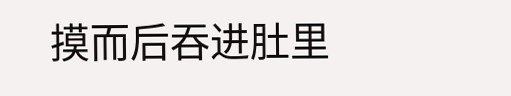摸而后吞进肚里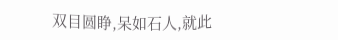双目圆睁,呆如石人,就此